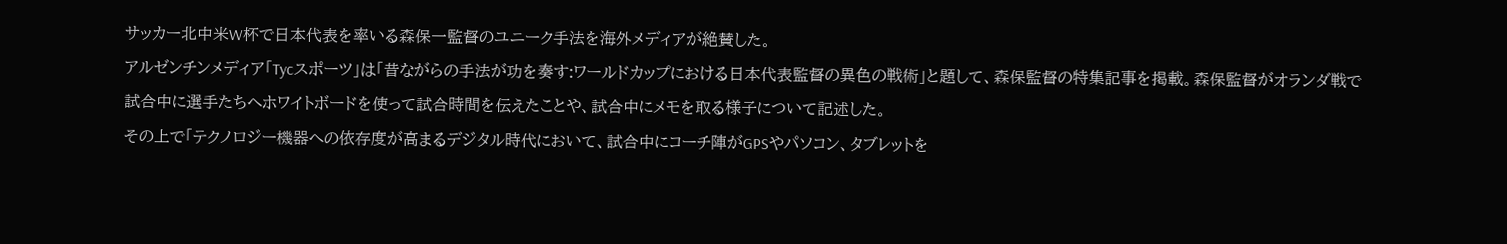サッカー北中米W杯で日本代表を率いる森保一監督のユニーク手法を海外メディアが絶賛した。
アルゼンチンメディア「Tycスポーツ」は「昔ながらの手法が功を奏す:ワールドカップにおける日本代表監督の異色の戦術」と題して、森保監督の特集記事を掲載。森保監督がオランダ戦で試合中に選手たちへホワイトボードを使って試合時間を伝えたことや、試合中にメモを取る様子について記述した。
その上で「テクノロジー機器への依存度が高まるデジタル時代において、試合中にコーチ陣がGPSやパソコン、タブレットを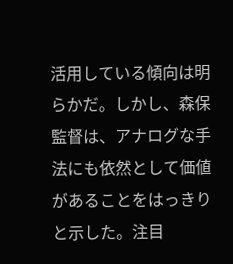活用している傾向は明らかだ。しかし、森保監督は、アナログな手法にも依然として価値があることをはっきりと示した。注目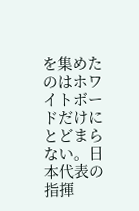を集めたのはホワイトボードだけにとどまらない。日本代表の指揮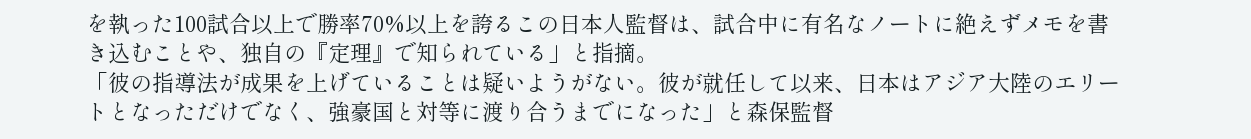を執った100試合以上で勝率70%以上を誇るこの日本人監督は、試合中に有名なノートに絶えずメモを書き込むことや、独自の『定理』で知られている」と指摘。
「彼の指導法が成果を上げていることは疑いようがない。彼が就任して以来、日本はアジア大陸のエリートとなっただけでなく、強豪国と対等に渡り合うまでになった」と森保監督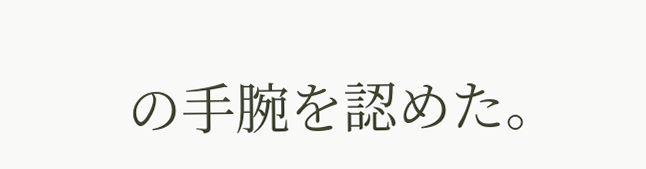の手腕を認めた。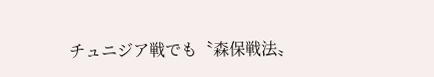チュニジア戦でも〝森保戦法〟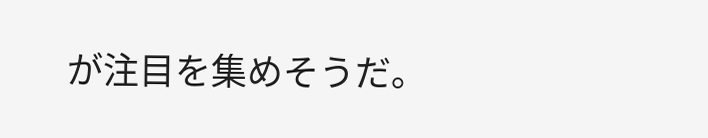が注目を集めそうだ。